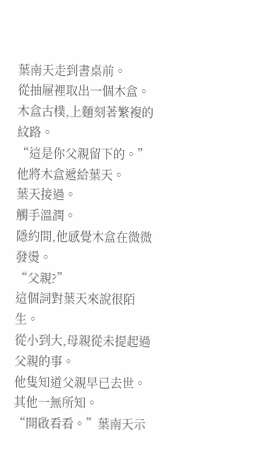葉南天走到書桌前。
從抽屜裡取出一個木盒。
木盒古樸,上麵刻著繁複的紋路。
“這是你父親留下的。”
他將木盒遞給葉天。
葉天接過。
觸手溫潤。
隱約間,他感覺木盒在微微發燙。
“父親?”
這個詞對葉天來說很陌生。
從小到大,母親從未提起過父親的事。
他隻知道父親早已去世。
其他一無所知。
“開啟看看。”葉南天示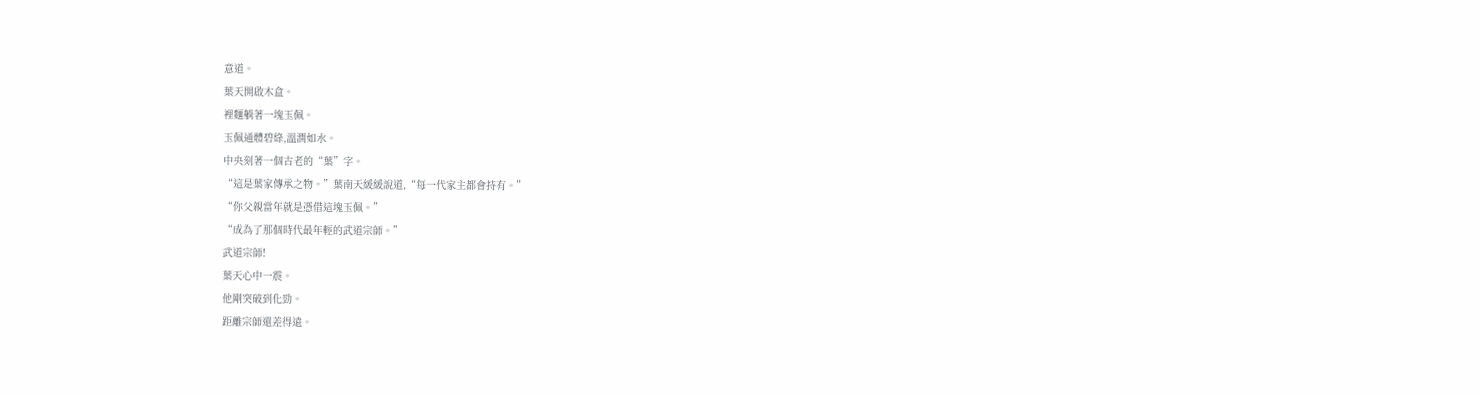意道。
葉天開啟木盒。
裡麵躺著一塊玉佩。
玉佩通體碧綠,溫潤如水。
中央刻著一個古老的“葉”字。
“這是葉家傳承之物。”葉南天緩緩說道,“每一代家主都會持有。”
“你父親當年就是憑借這塊玉佩。”
“成為了那個時代最年輕的武道宗師。”
武道宗師!
葉天心中一震。
他剛突破到化勁。
距離宗師還差得遠。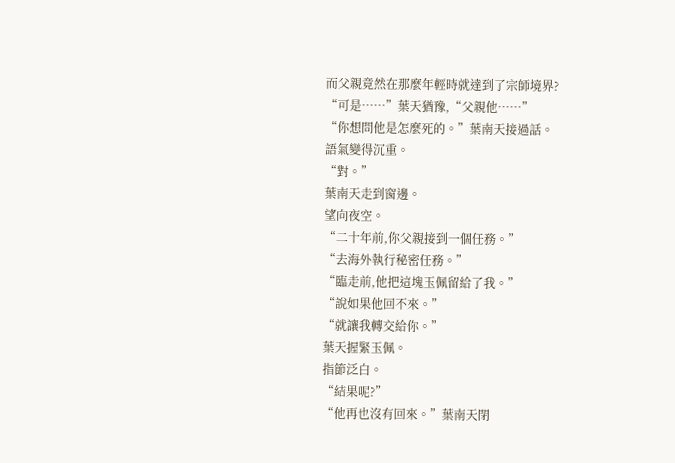而父親竟然在那麼年輕時就達到了宗師境界?
“可是……”葉天猶豫,“父親他……”
“你想問他是怎麼死的。”葉南天接過話。
語氣變得沉重。
“對。”
葉南天走到窗邊。
望向夜空。
“二十年前,你父親接到一個任務。”
“去海外執行秘密任務。”
“臨走前,他把這塊玉佩留給了我。”
“說如果他回不來。”
“就讓我轉交給你。”
葉天握緊玉佩。
指節泛白。
“結果呢?”
“他再也沒有回來。”葉南天閉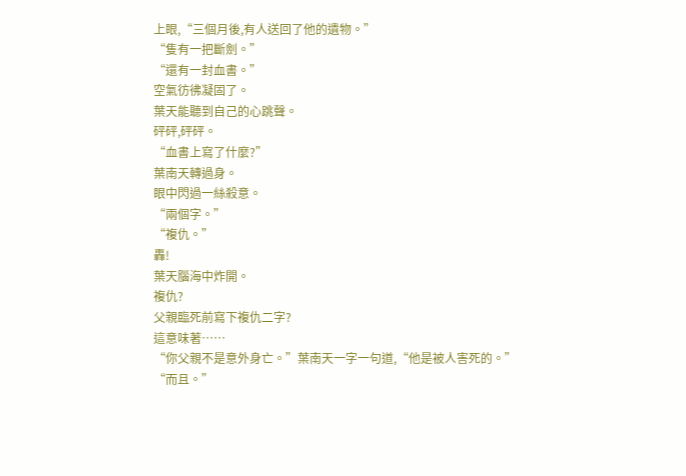上眼,“三個月後,有人送回了他的遺物。”
“隻有一把斷劍。”
“還有一封血書。”
空氣彷彿凝固了。
葉天能聽到自己的心跳聲。
砰砰,砰砰。
“血書上寫了什麼?”
葉南天轉過身。
眼中閃過一絲殺意。
“兩個字。”
“複仇。”
轟!
葉天腦海中炸開。
複仇?
父親臨死前寫下複仇二字?
這意味著……
“你父親不是意外身亡。”葉南天一字一句道,“他是被人害死的。”
“而且。”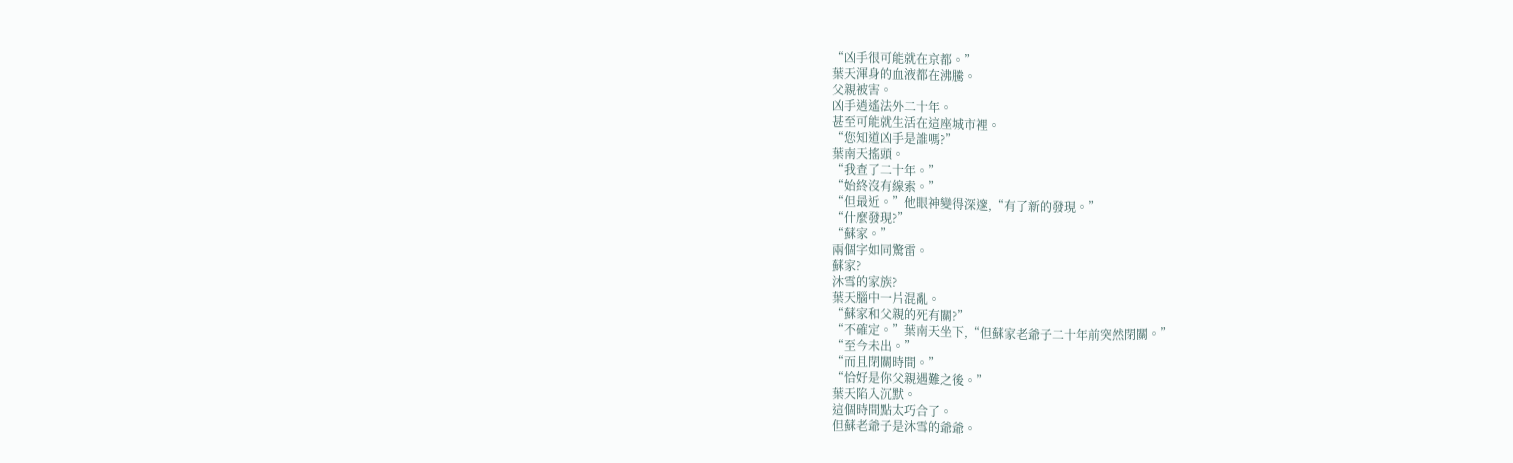“凶手很可能就在京都。”
葉天渾身的血液都在沸騰。
父親被害。
凶手逍遙法外二十年。
甚至可能就生活在這座城市裡。
“您知道凶手是誰嗎?”
葉南天搖頭。
“我查了二十年。”
“始終沒有線索。”
“但最近。”他眼神變得深邃,“有了新的發現。”
“什麼發現?”
“蘇家。”
兩個字如同驚雷。
蘇家?
沐雪的家族?
葉天腦中一片混亂。
“蘇家和父親的死有關?”
“不確定。”葉南天坐下,“但蘇家老爺子二十年前突然閉關。”
“至今未出。”
“而且閉關時間。”
“恰好是你父親遇難之後。”
葉天陷入沉默。
這個時間點太巧合了。
但蘇老爺子是沐雪的爺爺。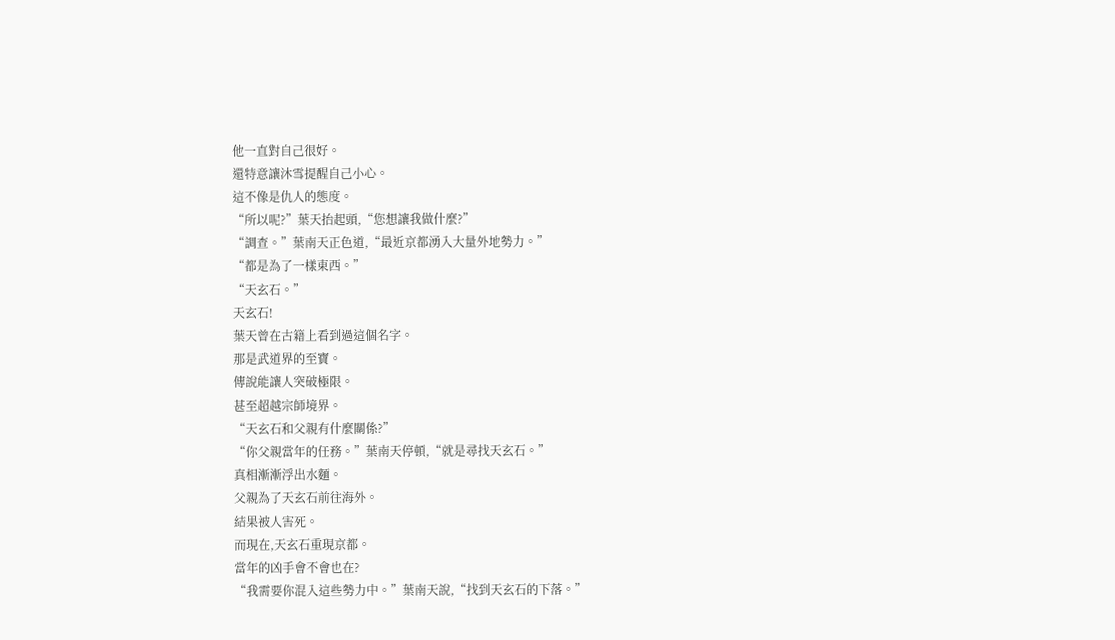他一直對自己很好。
還特意讓沐雪提醒自己小心。
這不像是仇人的態度。
“所以呢?”葉天抬起頭,“您想讓我做什麼?”
“調查。”葉南天正色道,“最近京都湧入大量外地勢力。”
“都是為了一樣東西。”
“天玄石。”
天玄石!
葉天曾在古籍上看到過這個名字。
那是武道界的至寶。
傳說能讓人突破極限。
甚至超越宗師境界。
“天玄石和父親有什麼關係?”
“你父親當年的任務。”葉南天停頓,“就是尋找天玄石。”
真相漸漸浮出水麵。
父親為了天玄石前往海外。
結果被人害死。
而現在,天玄石重現京都。
當年的凶手會不會也在?
“我需要你混入這些勢力中。”葉南天說,“找到天玄石的下落。”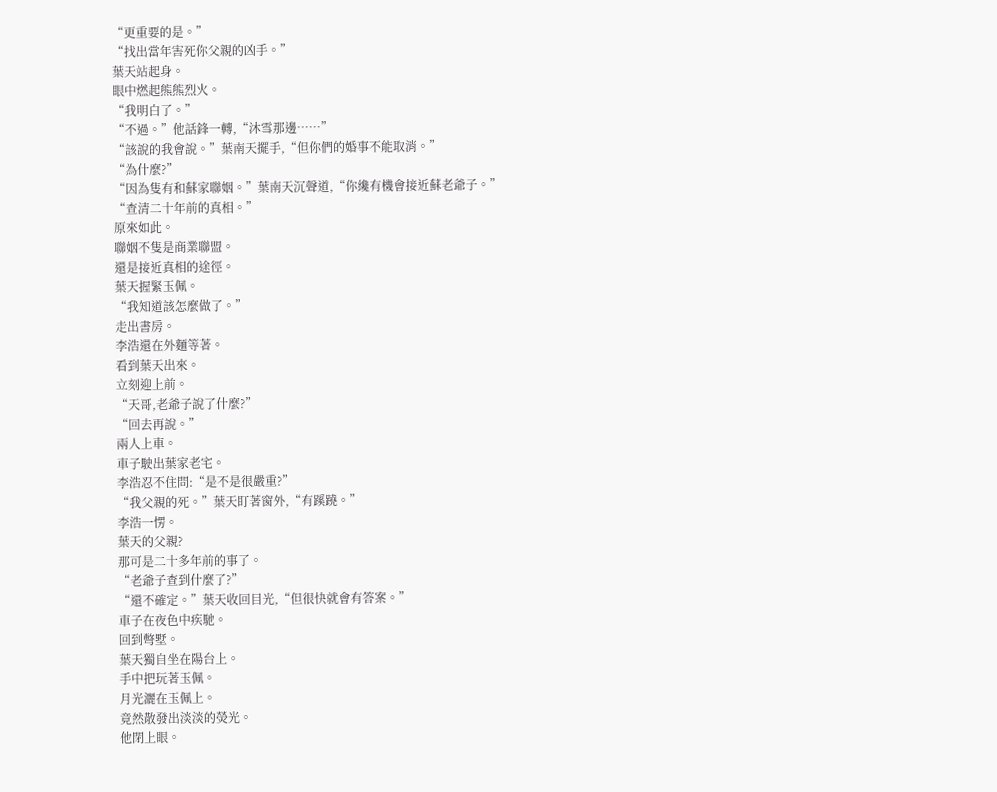“更重要的是。”
“找出當年害死你父親的凶手。”
葉天站起身。
眼中燃起熊熊烈火。
“我明白了。”
“不過。”他話鋒一轉,“沐雪那邊……”
“該說的我會說。”葉南天擺手,“但你們的婚事不能取消。”
“為什麼?”
“因為隻有和蘇家聯姻。”葉南天沉聲道,“你纔有機會接近蘇老爺子。”
“查清二十年前的真相。”
原來如此。
聯姻不隻是商業聯盟。
還是接近真相的途徑。
葉天握緊玉佩。
“我知道該怎麼做了。”
走出書房。
李浩還在外麵等著。
看到葉天出來。
立刻迎上前。
“天哥,老爺子說了什麼?”
“回去再說。”
兩人上車。
車子駛出葉家老宅。
李浩忍不住問:“是不是很嚴重?”
“我父親的死。”葉天盯著窗外,“有蹊蹺。”
李浩一愣。
葉天的父親?
那可是二十多年前的事了。
“老爺子查到什麼了?”
“還不確定。”葉天收回目光,“但很快就會有答案。”
車子在夜色中疾馳。
回到彆墅。
葉天獨自坐在陽台上。
手中把玩著玉佩。
月光灑在玉佩上。
竟然散發出淡淡的熒光。
他閉上眼。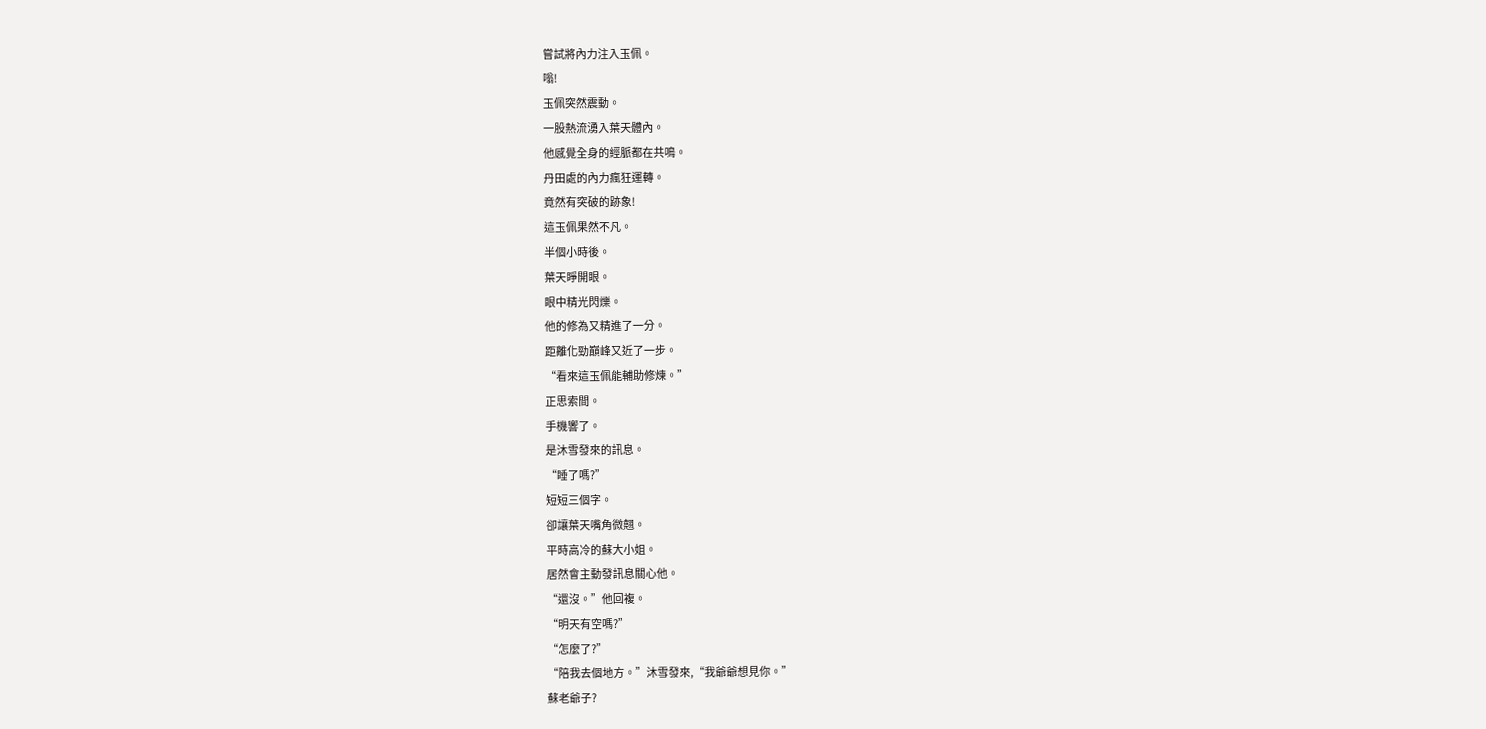嘗試將內力注入玉佩。
嗡!
玉佩突然震動。
一股熱流湧入葉天體內。
他感覺全身的經脈都在共鳴。
丹田處的內力瘋狂運轉。
竟然有突破的跡象!
這玉佩果然不凡。
半個小時後。
葉天睜開眼。
眼中精光閃爍。
他的修為又精進了一分。
距離化勁巔峰又近了一步。
“看來這玉佩能輔助修煉。”
正思索間。
手機響了。
是沐雪發來的訊息。
“睡了嗎?”
短短三個字。
卻讓葉天嘴角微翹。
平時高冷的蘇大小姐。
居然會主動發訊息關心他。
“還沒。”他回複。
“明天有空嗎?”
“怎麼了?”
“陪我去個地方。”沐雪發來,“我爺爺想見你。”
蘇老爺子?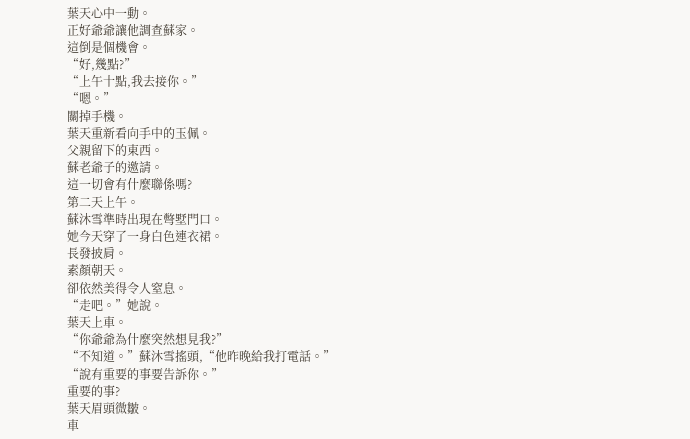葉天心中一動。
正好爺爺讓他調查蘇家。
這倒是個機會。
“好,幾點?”
“上午十點,我去接你。”
“嗯。”
關掉手機。
葉天重新看向手中的玉佩。
父親留下的東西。
蘇老爺子的邀請。
這一切會有什麼聯係嗎?
第二天上午。
蘇沐雪準時出現在彆墅門口。
她今天穿了一身白色連衣裙。
長發披肩。
素顏朝天。
卻依然美得令人窒息。
“走吧。”她說。
葉天上車。
“你爺爺為什麼突然想見我?”
“不知道。”蘇沐雪搖頭,“他昨晚給我打電話。”
“說有重要的事要告訴你。”
重要的事?
葉天眉頭微皺。
車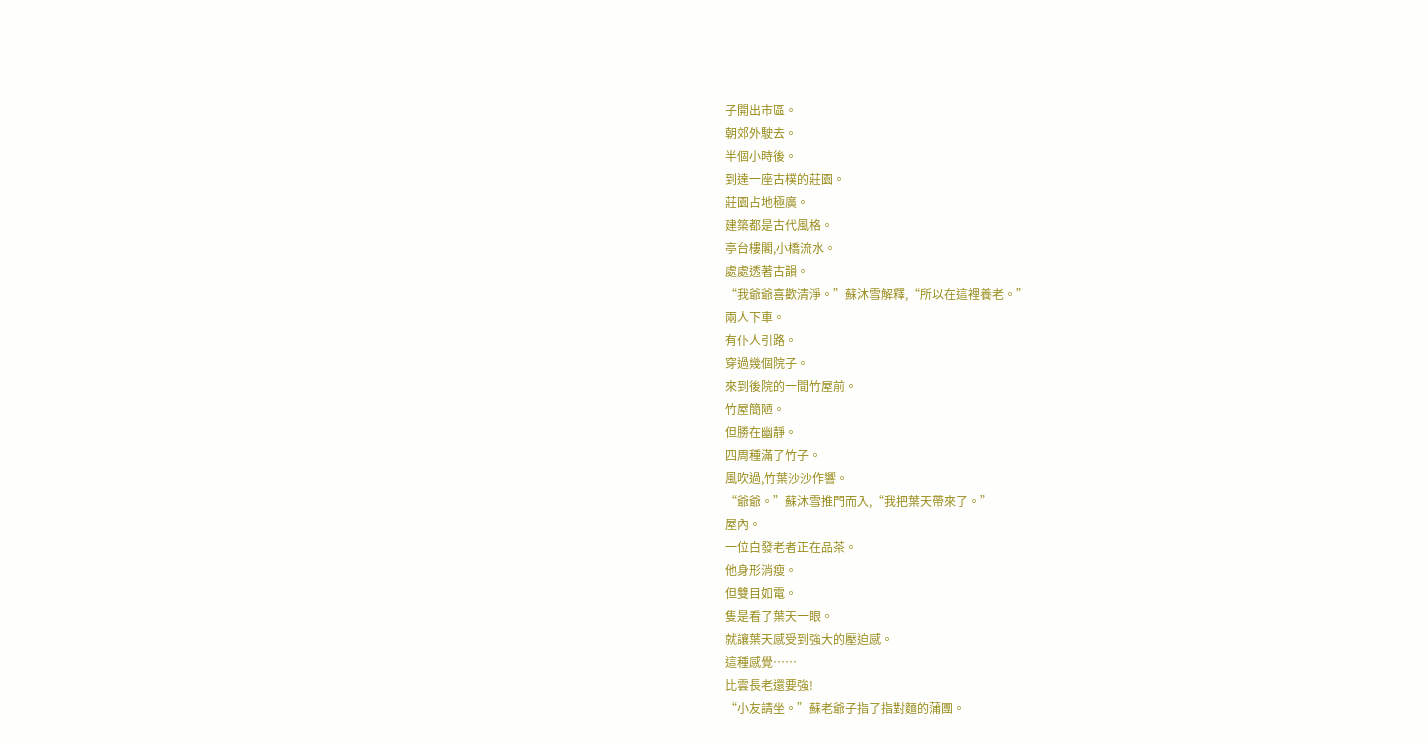子開出市區。
朝郊外駛去。
半個小時後。
到達一座古樸的莊園。
莊園占地極廣。
建築都是古代風格。
亭台樓閣,小橋流水。
處處透著古韻。
“我爺爺喜歡清淨。”蘇沐雪解釋,“所以在這裡養老。”
兩人下車。
有仆人引路。
穿過幾個院子。
來到後院的一間竹屋前。
竹屋簡陋。
但勝在幽靜。
四周種滿了竹子。
風吹過,竹葉沙沙作響。
“爺爺。”蘇沐雪推門而入,“我把葉天帶來了。”
屋內。
一位白發老者正在品茶。
他身形消瘦。
但雙目如電。
隻是看了葉天一眼。
就讓葉天感受到強大的壓迫感。
這種感覺……
比雲長老還要強!
“小友請坐。”蘇老爺子指了指對麵的蒲團。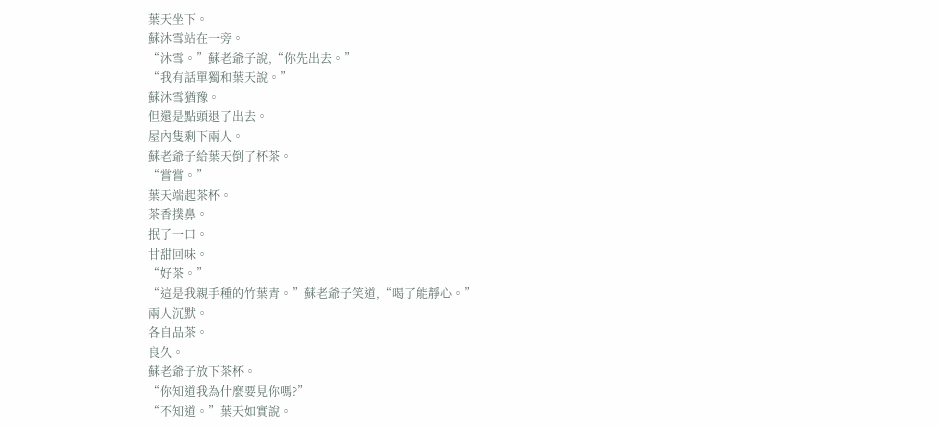葉天坐下。
蘇沐雪站在一旁。
“沐雪。”蘇老爺子說,“你先出去。”
“我有話單獨和葉天說。”
蘇沐雪猶豫。
但還是點頭退了出去。
屋內隻剩下兩人。
蘇老爺子給葉天倒了杯茶。
“嘗嘗。”
葉天端起茶杯。
茶香撲鼻。
抿了一口。
甘甜回味。
“好茶。”
“這是我親手種的竹葉青。”蘇老爺子笑道,“喝了能靜心。”
兩人沉默。
各自品茶。
良久。
蘇老爺子放下茶杯。
“你知道我為什麼要見你嗎?”
“不知道。”葉天如實說。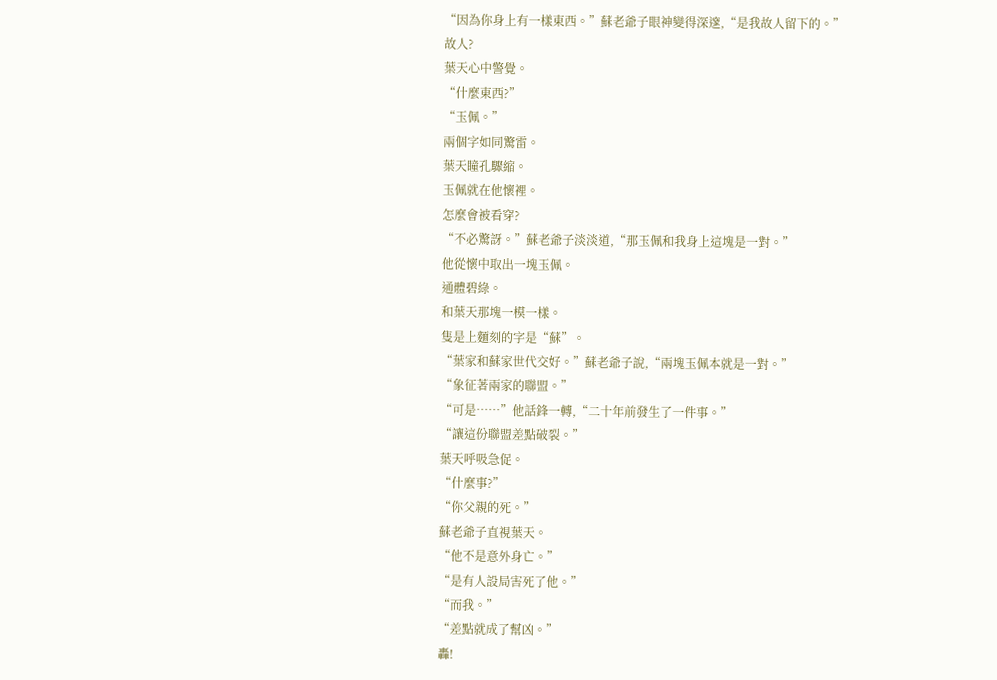“因為你身上有一樣東西。”蘇老爺子眼神變得深邃,“是我故人留下的。”
故人?
葉天心中警覺。
“什麼東西?”
“玉佩。”
兩個字如同驚雷。
葉天瞳孔驟縮。
玉佩就在他懷裡。
怎麼會被看穿?
“不必驚訝。”蘇老爺子淡淡道,“那玉佩和我身上這塊是一對。”
他從懷中取出一塊玉佩。
通體碧綠。
和葉天那塊一模一樣。
隻是上麵刻的字是“蘇”。
“葉家和蘇家世代交好。”蘇老爺子說,“兩塊玉佩本就是一對。”
“象征著兩家的聯盟。”
“可是……”他話鋒一轉,“二十年前發生了一件事。”
“讓這份聯盟差點破裂。”
葉天呼吸急促。
“什麼事?”
“你父親的死。”
蘇老爺子直視葉天。
“他不是意外身亡。”
“是有人設局害死了他。”
“而我。”
“差點就成了幫凶。”
轟!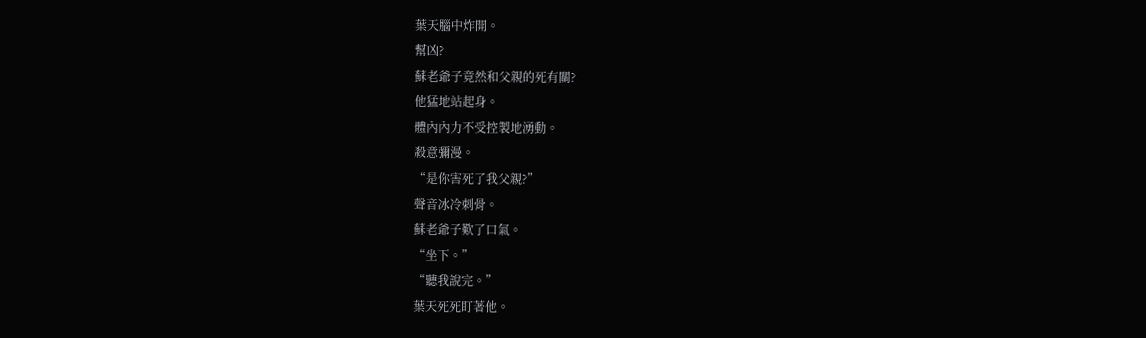葉天腦中炸開。
幫凶?
蘇老爺子竟然和父親的死有關?
他猛地站起身。
體內內力不受控製地湧動。
殺意彌漫。
“是你害死了我父親?”
聲音冰冷刺骨。
蘇老爺子歎了口氣。
“坐下。”
“聽我說完。”
葉天死死盯著他。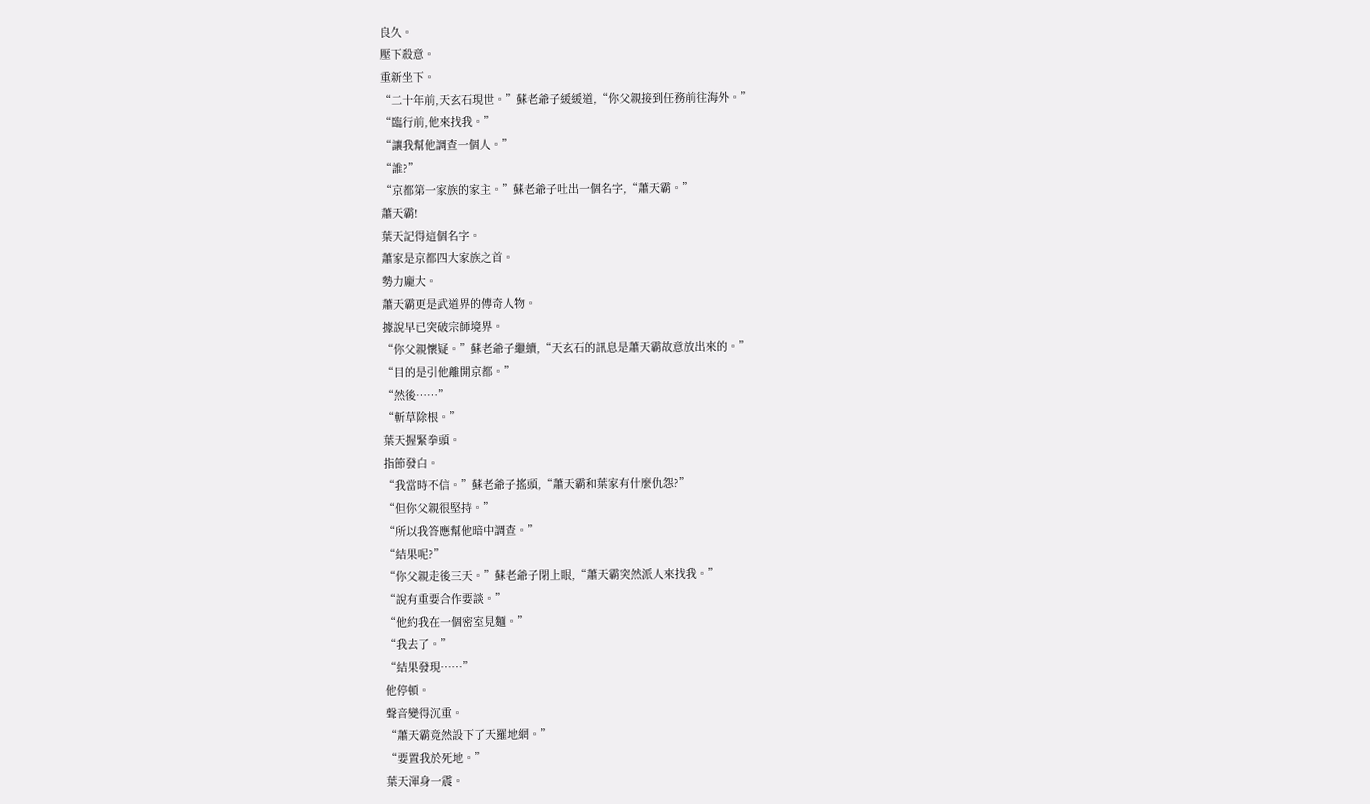良久。
壓下殺意。
重新坐下。
“二十年前,天玄石現世。”蘇老爺子緩緩道,“你父親接到任務前往海外。”
“臨行前,他來找我。”
“讓我幫他調查一個人。”
“誰?”
“京都第一家族的家主。”蘇老爺子吐出一個名字,“蕭天霸。”
蕭天霸!
葉天記得這個名字。
蕭家是京都四大家族之首。
勢力龐大。
蕭天霸更是武道界的傳奇人物。
據說早已突破宗師境界。
“你父親懷疑。”蘇老爺子繼續,“天玄石的訊息是蕭天霸故意放出來的。”
“目的是引他離開京都。”
“然後……”
“斬草除根。”
葉天握緊拳頭。
指節發白。
“我當時不信。”蘇老爺子搖頭,“蕭天霸和葉家有什麼仇怨?”
“但你父親很堅持。”
“所以我答應幫他暗中調查。”
“結果呢?”
“你父親走後三天。”蘇老爺子閉上眼,“蕭天霸突然派人來找我。”
“說有重要合作要談。”
“他約我在一個密室見麵。”
“我去了。”
“結果發現……”
他停頓。
聲音變得沉重。
“蕭天霸竟然設下了天羅地網。”
“要置我於死地。”
葉天渾身一震。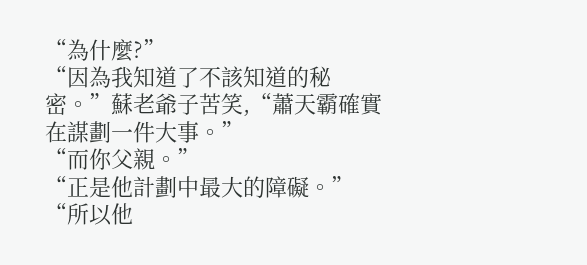“為什麼?”
“因為我知道了不該知道的秘密。”蘇老爺子苦笑,“蕭天霸確實在謀劃一件大事。”
“而你父親。”
“正是他計劃中最大的障礙。”
“所以他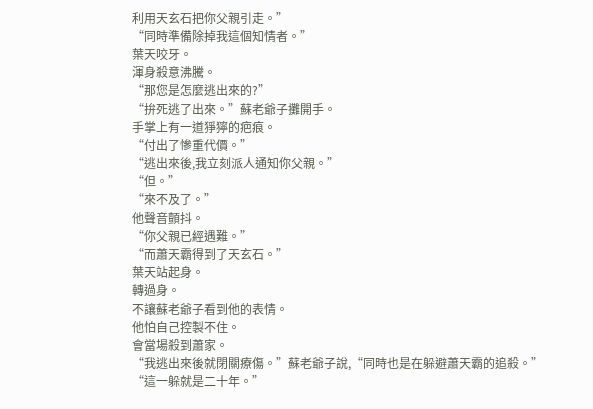利用天玄石把你父親引走。”
“同時準備除掉我這個知情者。”
葉天咬牙。
渾身殺意沸騰。
“那您是怎麼逃出來的?”
“拚死逃了出來。”蘇老爺子攤開手。
手掌上有一道猙獰的疤痕。
“付出了慘重代價。”
“逃出來後,我立刻派人通知你父親。”
“但。”
“來不及了。”
他聲音顫抖。
“你父親已經遇難。”
“而蕭天霸得到了天玄石。”
葉天站起身。
轉過身。
不讓蘇老爺子看到他的表情。
他怕自己控製不住。
會當場殺到蕭家。
“我逃出來後就閉關療傷。”蘇老爺子說,“同時也是在躲避蕭天霸的追殺。”
“這一躲就是二十年。”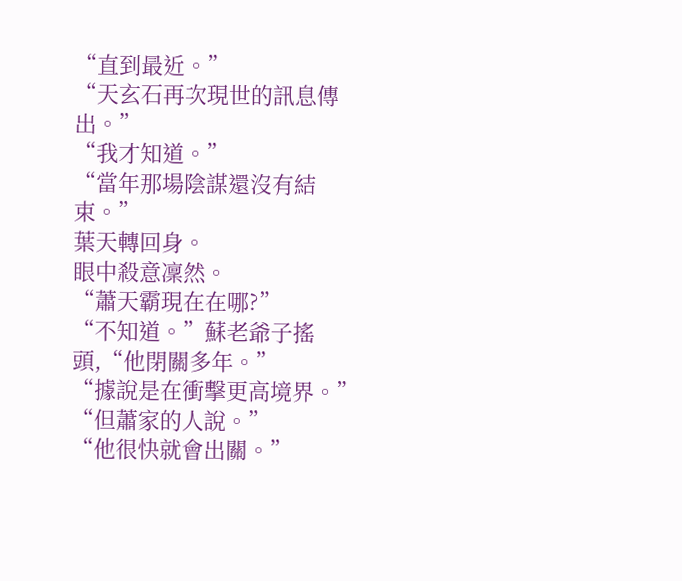“直到最近。”
“天玄石再次現世的訊息傳出。”
“我才知道。”
“當年那場陰謀還沒有結束。”
葉天轉回身。
眼中殺意凜然。
“蕭天霸現在在哪?”
“不知道。”蘇老爺子搖頭,“他閉關多年。”
“據說是在衝擊更高境界。”
“但蕭家的人說。”
“他很快就會出關。”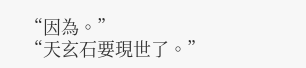“因為。”
“天玄石要現世了。”